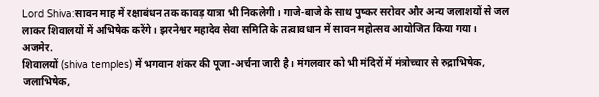Lord Shiva:सावन माह में रक्षाबंधन तक कावड़ यात्रा भी निकलेगी। गाजे-बाजे के साथ पुष्कर सरोवर और अन्य जलाशयों से जल लाकर शिवालयों में अभिषेक करेंगे। झरनेश्वर महादेव सेवा समिति के तत्वावधान में सावन महोत्सव आयोजित किया गया।
अजमेर.
शिवालयों (shiva temples) में भगवान शंकर की पूजा-अर्चना जारी है। मंगलवार को भी मंदिरों में मंत्रोच्चार से रुद्राभिषेक, जलाभिषेक,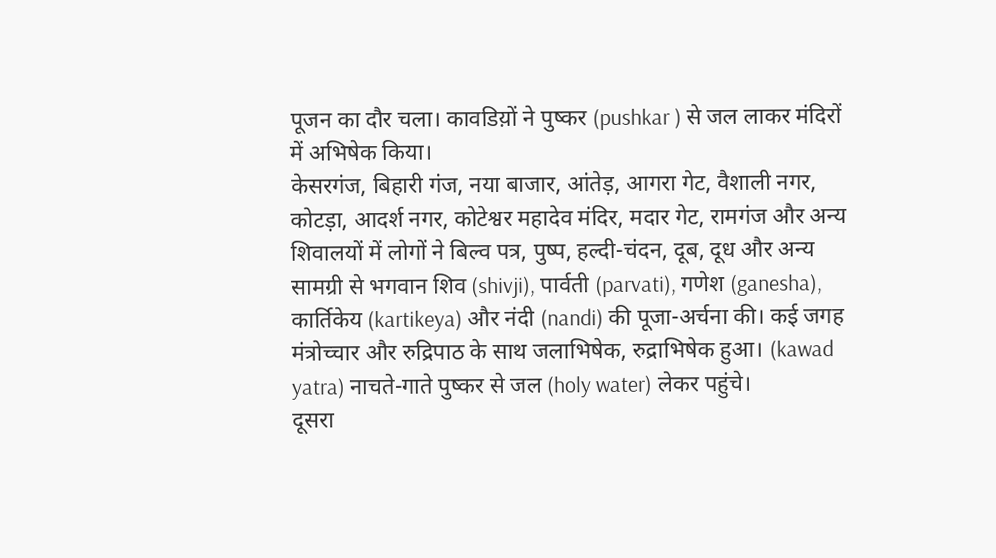पूजन का दौर चला। कावडिय़ों ने पुष्कर (pushkar ) से जल लाकर मंदिरों में अभिषेक किया।
केसरगंज, बिहारी गंज, नया बाजार, आंतेड़, आगरा गेट, वैशाली नगर, कोटड़ा, आदर्श नगर, कोटेश्वर महादेव मंदिर, मदार गेट, रामगंज और अन्य शिवालयों में लोगों ने बिल्व पत्र, पुष्प, हल्दी-चंदन, दूब, दूध और अन्य सामग्री से भगवान शिव (shivji), पार्वती (parvati), गणेश (ganesha), कार्तिकेय (kartikeya) और नंदी (nandi) की पूजा-अर्चना की। कई जगह मंत्रोच्चार और रुद्रिपाठ के साथ जलाभिषेक, रुद्राभिषेक हुआ। (kawad yatra) नाचते-गाते पुष्कर से जल (holy water) लेकर पहुंचे।
दूसरा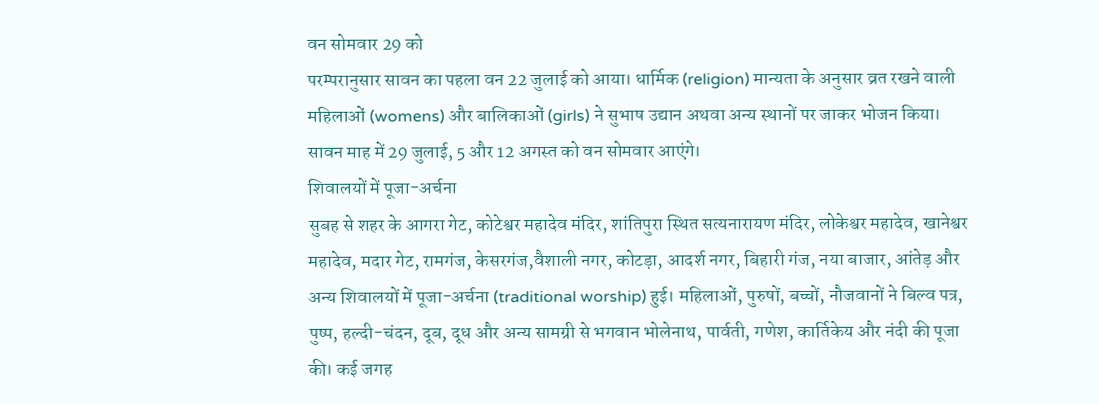वन सोमवार 29 को
परम्परानुसार सावन का पहला वन 22 जुलाई को आया। धार्मिक (religion) मान्यता के अनुसार व्रत रखने वाली महिलाओं (womens) और बालिकाओं (girls) ने सुभाष उद्यान अथवा अन्य स्थानों पर जाकर भोजन किया। सावन माह में 29 जुलाई, 5 और 12 अगस्त को वन सोमवार आएंगे।
शिवालयों में पूजा-अर्चना
सुबह से शहर के आगरा गेट, कोटेश्वर महादेव मंदिर, शांतिपुरा स्थित सत्यनारायण मंदिर, लोकेश्वर महादेव, खानेश्वर महादेव, मदार गेट, रामगंज, केसरगंज,वैशाली नगर, कोटड़ा, आदर्श नगर, बिहारी गंज, नया बाजार, आंतेड़ और अन्य शिवालयों में पूजा-अर्चना (traditional worship) हुई। महिलाओं, पुरुषों, बच्चों, नौजवानों ने बिल्व पत्र, पुष्प, हल्दी-चंदन, दूब, दूध और अन्य सामग्री से भगवान भोलेनाथ, पार्वती, गणेश, कार्तिकेय और नंदी की पूजा की। कई जगह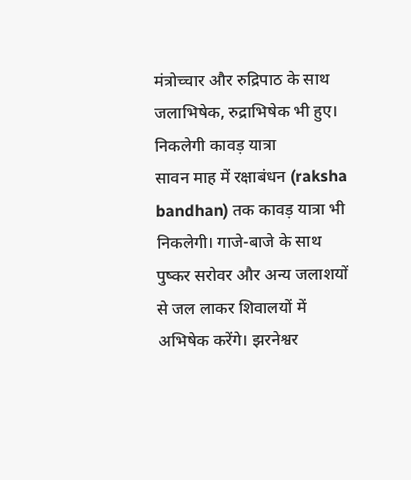मंत्रोच्चार और रुद्रिपाठ के साथ जलाभिषेक, रुद्राभिषेक भी हुए।
निकलेगी कावड़ यात्रा
सावन माह में रक्षाबंधन (raksha bandhan) तक कावड़ यात्रा भी निकलेगी। गाजे-बाजे के साथ पुष्कर सरोवर और अन्य जलाशयों से जल लाकर शिवालयों में अभिषेक करेंगे। झरनेश्वर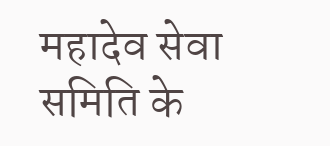महादेव सेवा समिति के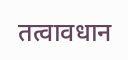तत्वावधान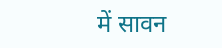में सावन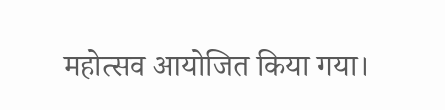महोत्सव आयोजित किया गया।